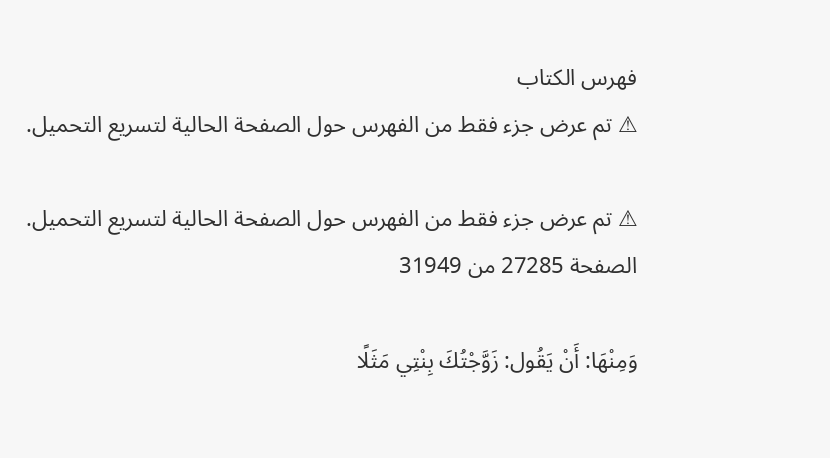فهرس الكتاب
⚠ تم عرض جزء فقط من الفهرس حول الصفحة الحالية لتسريع التحميل.

⚠ تم عرض جزء فقط من الفهرس حول الصفحة الحالية لتسريع التحميل.
الصفحة 27285 من 31949

وَمِنْهَا: أَنْ يَقُول: زَوَّجْتُكَ بِنْتِي مَثَلًا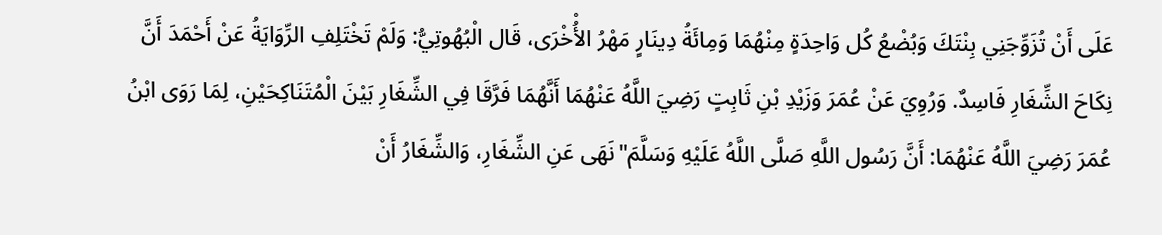عَلَى أَنْ تُزَوِّجَنِي بِنْتَكَ وَبُضْعُ كُل وَاحِدَةٍ مِنْهُمَا وَمِائَةُ دِينَارٍ مَهْرُ الأُْخْرَى، قَال الْبُهُوتِيُّ: وَلَمْ تَخْتَلِفِ الرِّوَايَةُ عَنْ أَحْمَدَ أَنَّ نِكَاحَ الشِّغَارِ فَاسِدٌ. وَرُوِيَ عَنْ عُمَرَ وَزَيْدِ بْنِ ثَابِتٍ رَضِيَ اللَّهُ عَنْهُمَا أَنَّهُمَا فَرَّقَا فِي الشِّغَارِ بَيْنَ الْمُتَنَاكِحَيْنِ، لِمَا رَوَى ابْنُ عُمَرَ رَضِيَ اللَّهُ عَنْهُمَا: أَنَّ رَسُول اللَّهِ صَلَّى اللَّهُ عَلَيْهِ وَسَلَّمَ"نَهَى عَنِ الشِّغَارِ، وَالشِّغَارُ أَنْ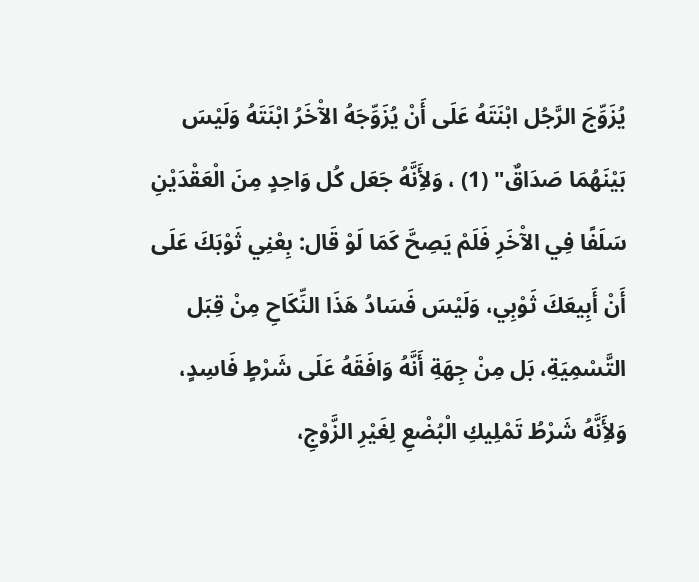يُزَوِّجَ الرَّجُل ابْنَتَهُ عَلَى أَنْ يُزَوِّجَهُ الآْخَرُ ابْنَتَهُ وَلَيْسَ بَيْنَهُمَا صَدَاقٌ" (1) ، وَلأَِنَّهُ جَعَل كُل وَاحِدٍ مِنَ الْعَقْدَيْنِ سَلَفًا فِي الآْخَرِ فَلَمْ يَصِحَّ كَمَا لَوْ قَال: بِعْنِي ثَوْبَكَ عَلَى أَنْ أَبِيعَكَ ثَوْبِي، وَلَيْسَ فَسَادُ هَذَا النِّكَاحِ مِنْ قِبَل التَّسْمِيَةِ، بَل مِنْ جِهَةِ أَنَّهُ وَافَقَهُ عَلَى شَرْطٍ فَاسِدٍ، وَلأَِنَّهُ شَرْطُ تَمْلِيكِ الْبُضْعِ لِغَيْرِ الزَّوْجِ،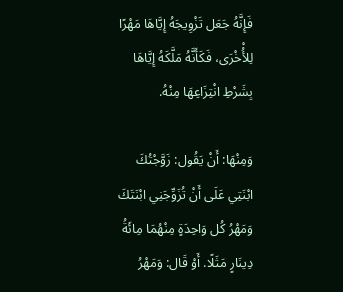فَإِنَّهُ جَعَل تَزْوِيجَهُ إِيَّاهَا مَهْرًا لِلأُْخْرَى، فَكَأَنَّهُ مَلَّكَهُ إِيَّاهَا بِشَرْطِ انْتِزَاعِهَا مِنْهُ.

وَمِنْهَا: أَنْ يَقُول: زَوَّجْتُكَ ابْنَتِي عَلَى أَنْ تُزَوِّجَنِي ابْنَتَكَ وَمَهْرُ كُل وَاحِدَةٍ مِنْهُمَا مِائَةُ دِينَارٍ مَثَلًا. أَوْ قَال: وَمَهْرُ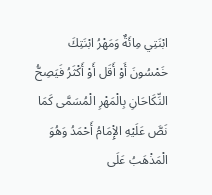ابْنَتِي مِائَةٌ وَمَهْرُ ابْنَتِكَ خَمْسُونَ أَوْ أَقَل أَوْ أَكْثَرُ فَيَصِحُّ النِّكَاحَانِ بِالْمَهْرِ الْمُسَمَّى كَمَا نَصَّ عَلَيْهِ الإِْمَامُ أَحْمَدُ وَهُوَ الْمَذْهَبُ عَلَى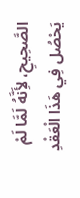الصَّحِيحِ، لأَِنَّهُ لَمَّا لَمْ يَحْصُل فِي هَذَا الْعَقْدِ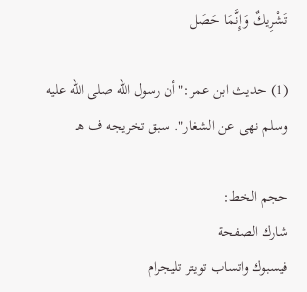تَشْرِيكٌ وَإِنَّمَا حَصَل

(1) حديث ابن عمر:"أن رسول الله صلى الله عليه وسلم نهى عن الشغار". سبق تخريجه ف هـ

حجم الخط:
شارك الصفحة
فيسبوك واتساب تويتر تليجرام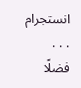انستجرام
. . .
فضلًا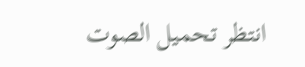انتظر تحميل الصوت